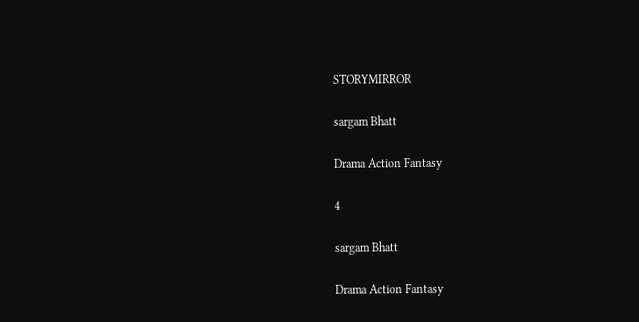STORYMIRROR

sargam Bhatt

Drama Action Fantasy

4

sargam Bhatt

Drama Action Fantasy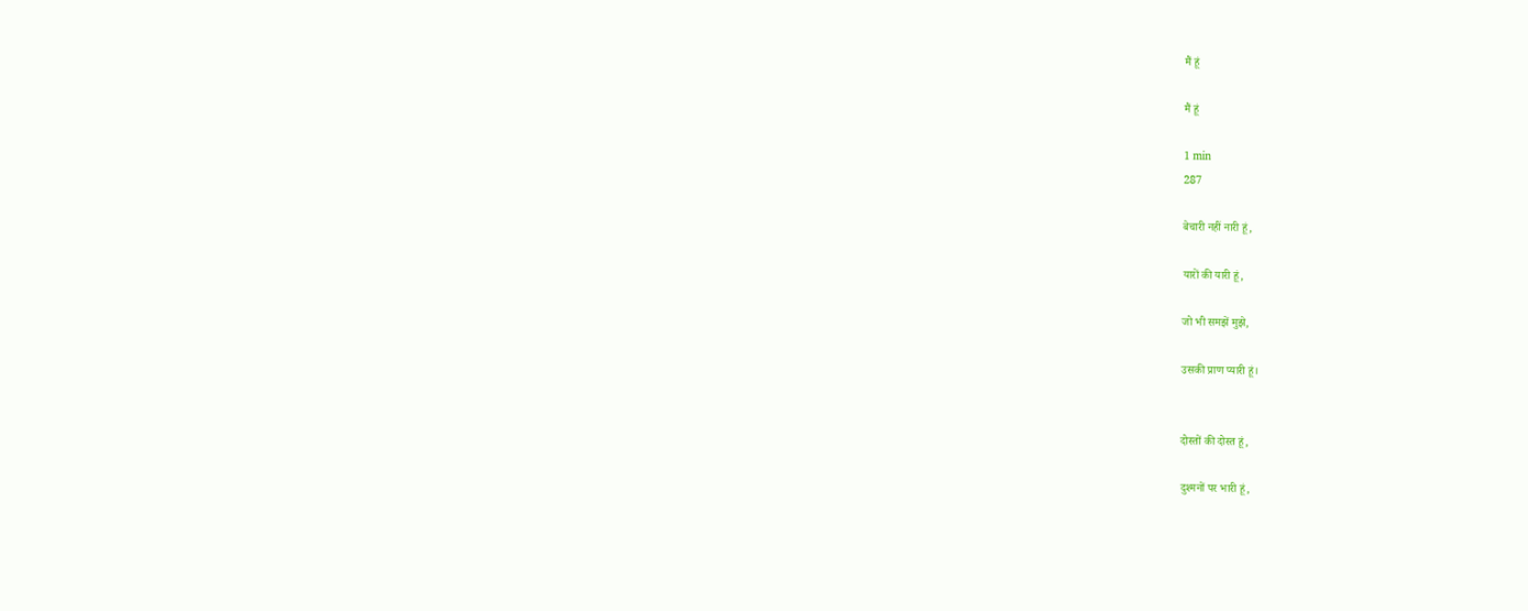मैं हूं

मैं हूं

1 min
287

बेचारी नहीं नारी हूं,

यारों की यारी हूं,

जो भी समझें मुझे,

उसकी प्राण प्यारी हूं।


दोस्तों की दोस्त हूं,

दुश्मनों पर भारी हूं,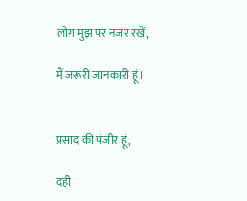लोग मुझ पर नजर रखें,

मैं जरूरी जानकारी हूं।


प्रसाद की पंजीर हूं,

दही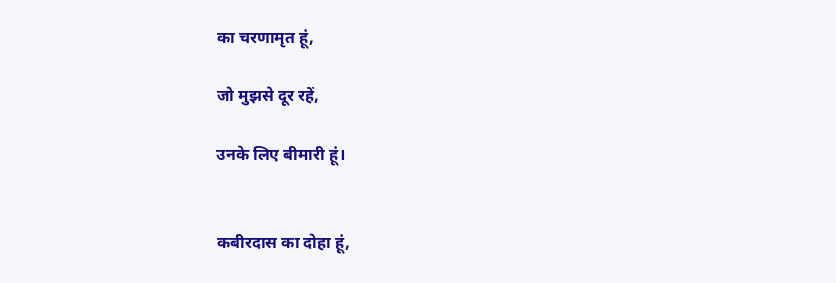का चरणामृत हूं,

जो मुझसे दूर रहें,

उनके लिए बीमारी हूं।


कबीरदास का दोहा हूं,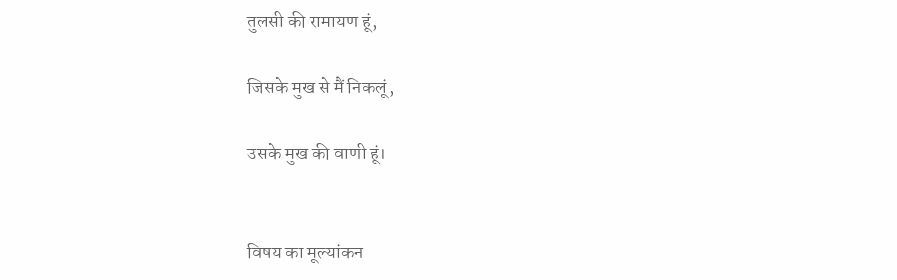तुलसी की रामायण हूं,

जिसके मुख से मैं निकलूं,

उसके मुख की वाणी हूं।


विषय का मूल्यांकन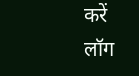करें
लॉग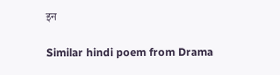इन

Similar hindi poem from Drama